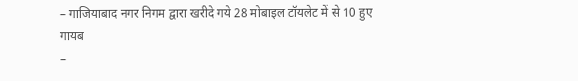– गाजियाबाद नगर निगम द्वारा खरीदे गये 28 मोबाइल टॉयलेट में से 10 हुए गायब
–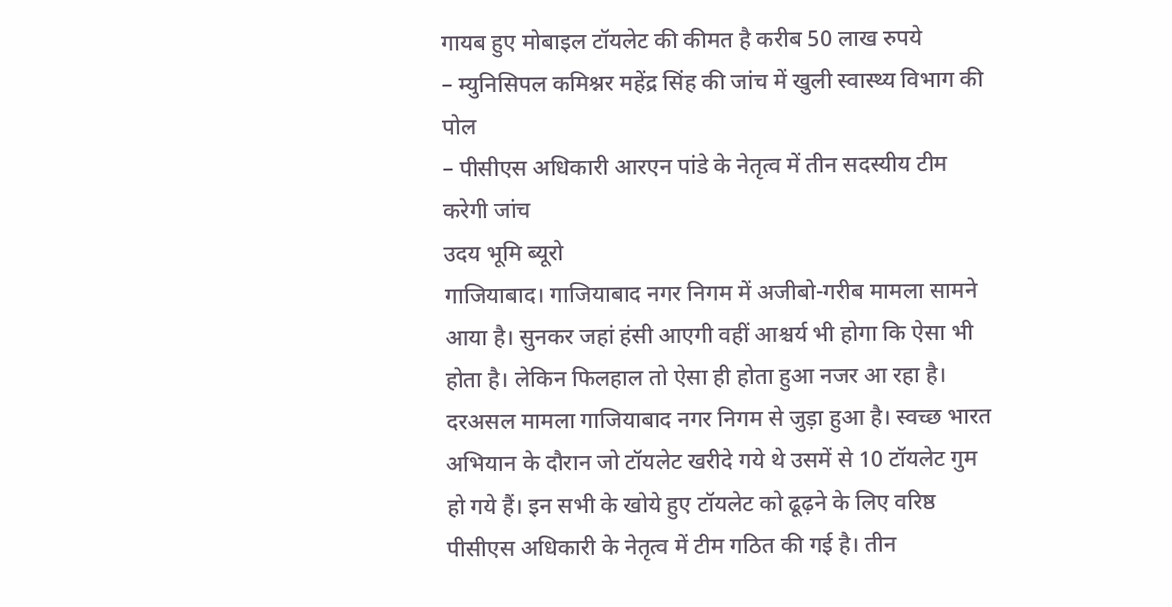गायब हुए मोबाइल टॉयलेट की कीमत है करीब 50 लाख रुपये
– म्युनिसिपल कमिश्नर महेंद्र सिंह की जांच में खुली स्वास्थ्य विभाग की पोल
– पीसीएस अधिकारी आरएन पांडे के नेतृत्व में तीन सदस्यीय टीम करेगी जांच
उदय भूमि ब्यूरो
गाजियाबाद। गाजियाबाद नगर निगम में अजीबो-गरीब मामला सामने आया है। सुनकर जहां हंसी आएगी वहीं आश्चर्य भी होगा कि ऐसा भी होता है। लेकिन फिलहाल तो ऐसा ही होता हुआ नजर आ रहा है। दरअसल मामला गाजियाबाद नगर निगम से जुड़ा हुआ है। स्वच्छ भारत अभियान के दौरान जो टॉयलेट खरीदे गये थे उसमें से 10 टॉयलेट गुम हो गये हैं। इन सभी के खोये हुए टॉयलेट को ढूढ़ने के लिए वरिष्ठ पीसीएस अधिकारी के नेतृत्व में टीम गठित की गई है। तीन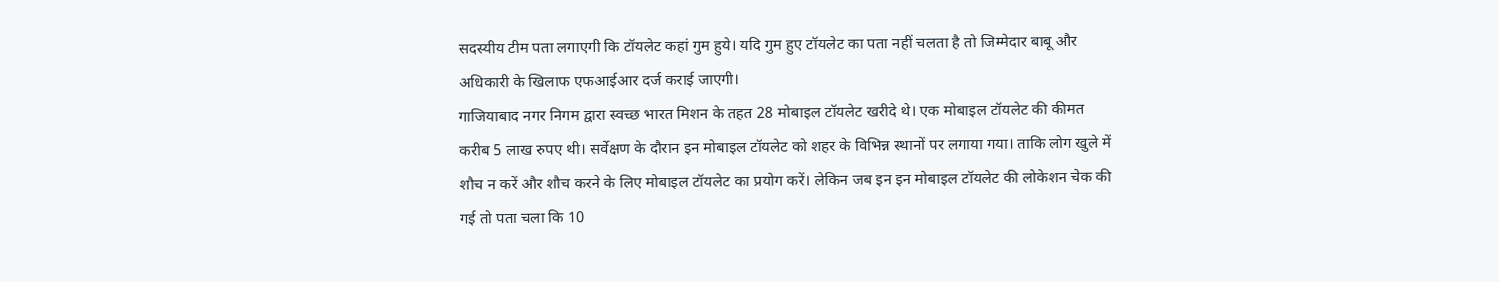सदस्यीय टीम पता लगाएगी कि टॉयलेट कहां गुम हुये। यदि गुम हुए टॉयलेट का पता नहीं चलता है तो जिम्मेदार बाबू और अधिकारी के खिलाफ एफआईआर दर्ज कराई जाएगी।
गाजियाबाद नगर निगम द्वारा स्वच्छ भारत मिशन के तहत 28 मोबाइल टॉयलेट खरीदे थे। एक मोबाइल टॉयलेट की कीमत करीब 5 लाख रुपए थी। सर्वेक्षण के दौरान इन मोबाइल टॉयलेट को शहर के विभिन्न स्थानों पर लगाया गया। ताकि लोग खुले में शौच न करें और शौच करने के लिए मोबाइल टॉयलेट का प्रयोग करें। लेकिन जब इन इन मोबाइल टॉयलेट की लोकेशन चेक की गई तो पता चला कि 10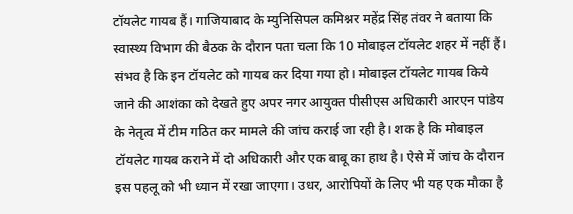टॉयलेट गायब हैं। गाजियाबाद के म्युनिसिपल कमिश्नर महेंद्र सिंह तंवर ने बताया कि स्वास्थ्य विभाग की बैठक के दौरान पता चला कि 10 मोबाइल टॉयलेट शहर में नहीं हैं। संभव है कि इन टॉयलेट को गायब कर दिया गया हो। मोबाइल टॉयलेट गायब किये जाने की आशंका को देखते हुए अपर नगर आयुक्त पीसीएस अधिकारी आरएन पांडेय के नेतृत्व में टीम गठित कर मामले की जांच कराई जा रही है। शक है कि मोबाइल टॉयलेट गायब कराने में दो अधिकारी और एक बाबू का हाथ है। ऐसे में जांच के दौरान इस पहलू को भी ध्यान में रखा जाएगा। उधर, आरोपियों के लिए भी यह एक मौका है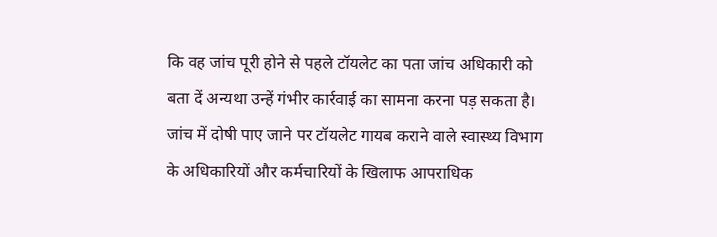कि वह जांच पूरी होने से पहले टॉयलेट का पता जांच अधिकारी को बता दें अन्यथा उन्हें गंभीर कार्रवाई का सामना करना पड़ सकता है। जांच में दोषी पाए जाने पर टॉयलेट गायब कराने वाले स्वास्थ्य विभाग के अधिकारियों और कर्मचारियों के खिलाफ आपराधिक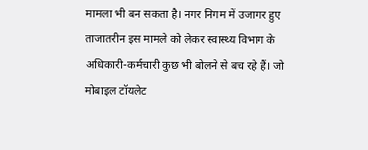मामला भी बन सकता है। नगर निगम में उजागर हुए ताजातरीन इस मामले को लेकर स्वास्थ्य विभाग के अधिकारी-कर्मचारी कुछ भी बोलने से बच रहे हैं। जो मोबाइल टॉयलेट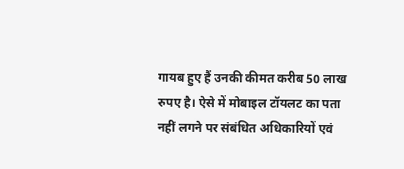गायब हुए हैं उनकी कीमत करीब 50 लाख रुपए है। ऐसे में मोबाइल टॉयलट का पता नहीं लगने पर संबंधित अधिकारियों एवं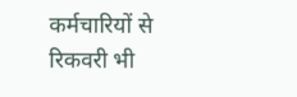कर्मचारियों से रिकवरी भी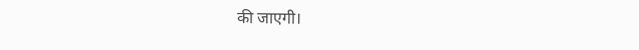की जाएगी।